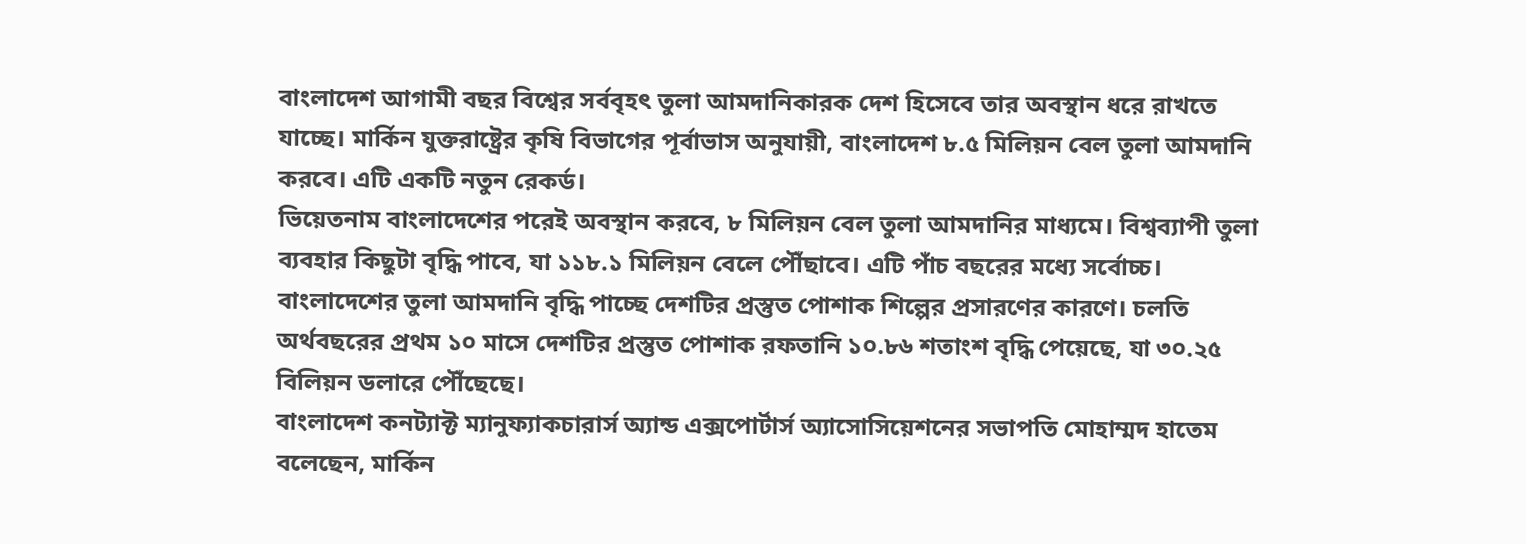বাংলাদেশ আগামী বছর বিশ্বের সর্ববৃহৎ তুলা আমদানিকারক দেশ হিসেবে তার অবস্থান ধরে রাখতে যাচ্ছে। মার্কিন যুক্তরাষ্ট্রের কৃষি বিভাগের পূর্বাভাস অনুযায়ী, বাংলাদেশ ৮.৫ মিলিয়ন বেল তুলা আমদানি করবে। এটি একটি নতুন রেকর্ড।
ভিয়েতনাম বাংলাদেশের পরেই অবস্থান করবে, ৮ মিলিয়ন বেল তুলা আমদানির মাধ্যমে। বিশ্বব্যাপী তুলা ব্যবহার কিছুটা বৃদ্ধি পাবে, যা ১১৮.১ মিলিয়ন বেলে পৌঁছাবে। এটি পাঁচ বছরের মধ্যে সর্বোচ্চ।
বাংলাদেশের তুলা আমদানি বৃদ্ধি পাচ্ছে দেশটির প্রস্তুত পোশাক শিল্পের প্রসারণের কারণে। চলতি অর্থবছরের প্রথম ১০ মাসে দেশটির প্রস্তুত পোশাক রফতানি ১০.৮৬ শতাংশ বৃদ্ধি পেয়েছে, যা ৩০.২৫ বিলিয়ন ডলারে পৌঁছেছে।
বাংলাদেশ কনট্যাক্ট ম্যানুফ্যাকচারার্স অ্যান্ড এক্সপোর্টার্স অ্যাসোসিয়েশনের সভাপতি মোহাম্মদ হাতেম বলেছেন, মার্কিন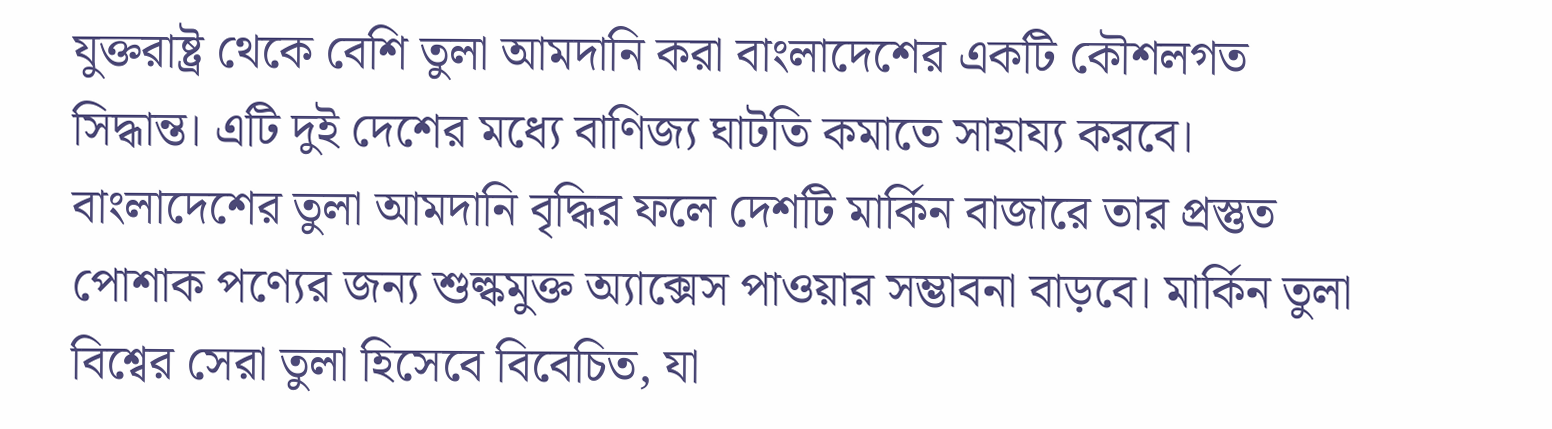যুক্তরাষ্ট্র থেকে বেশি তুলা আমদানি করা বাংলাদেশের একটি কৌশলগত সিদ্ধান্ত। এটি দুই দেশের মধ্যে বাণিজ্য ঘাটতি কমাতে সাহায্য করবে।
বাংলাদেশের তুলা আমদানি বৃদ্ধির ফলে দেশটি মার্কিন বাজারে তার প্রস্তুত পোশাক পণ্যের জন্য শুল্কমুক্ত অ্যাক্সেস পাওয়ার সম্ভাবনা বাড়বে। মার্কিন তুলা বিশ্বের সেরা তুলা হিসেবে বিবেচিত, যা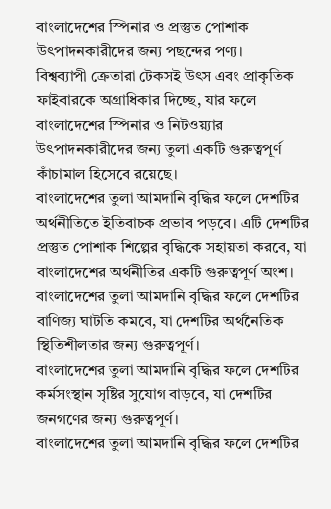বাংলাদেশের স্পিনার ও প্রস্তুত পোশাক উৎপাদনকারীদের জন্য পছন্দের পণ্য।
বিশ্বব্যাপী ক্রেতারা টেকসই উৎস এবং প্রাকৃতিক ফাইবারকে অগ্রাধিকার দিচ্ছে, যার ফলে বাংলাদেশের স্পিনার ও নিটওয়্যার উৎপাদনকারীদের জন্য তুলা একটি গুরুত্বপূর্ণ কাঁচামাল হিসেবে রয়েছে।
বাংলাদেশের তুলা আমদানি বৃদ্ধির ফলে দেশটির অর্থনীতিতে ইতিবাচক প্রভাব পড়বে। এটি দেশটির প্রস্তুত পোশাক শিল্পের বৃদ্ধিকে সহায়তা করবে, যা বাংলাদেশের অর্থনীতির একটি গুরুত্বপূর্ণ অংশ।
বাংলাদেশের তুলা আমদানি বৃদ্ধির ফলে দেশটির বাণিজ্য ঘাটতি কমবে, যা দেশটির অর্থনৈতিক স্থিতিশীলতার জন্য গুরুত্বপূর্ণ।
বাংলাদেশের তুলা আমদানি বৃদ্ধির ফলে দেশটির কর্মসংস্থান সৃষ্টির সুযোগ বাড়বে, যা দেশটির জনগণের জন্য গুরুত্বপূর্ণ।
বাংলাদেশের তুলা আমদানি বৃদ্ধির ফলে দেশটির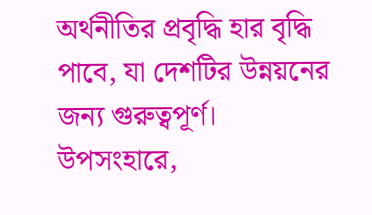অর্থনীতির প্রবৃদ্ধি হার বৃদ্ধি পাবে, যা দেশটির উন্নয়নের জন্য গুরুত্বপূর্ণ।
উপসংহারে,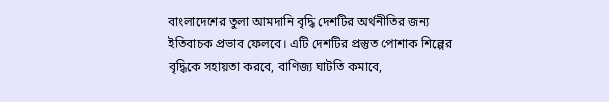বাংলাদেশের তুলা আমদানি বৃদ্ধি দেশটির অর্থনীতির জন্য ইতিবাচক প্রভাব ফেলবে। এটি দেশটির প্রস্তুত পোশাক শিল্পের বৃদ্ধিকে সহায়তা করবে, বাণিজ্য ঘাটতি কমাবে,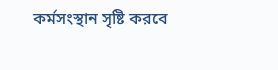কর্মসংস্থান সৃষ্টি করবে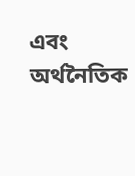এবং অর্থনৈতিক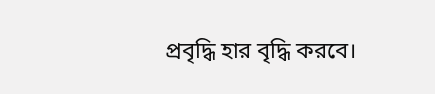প্রবৃদ্ধি হার বৃদ্ধি করবে।